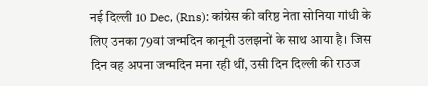नई दिल्ली 10 Dec, (Rns): कांग्रेस की वरिष्ठ नेता सोनिया गांधी के लिए उनका 79वां जन्मदिन कानूनी उलझनों के साथ आया है। जिस दिन वह अपना जन्मदिन मना रही थीं, उसी दिन दिल्ली की राउज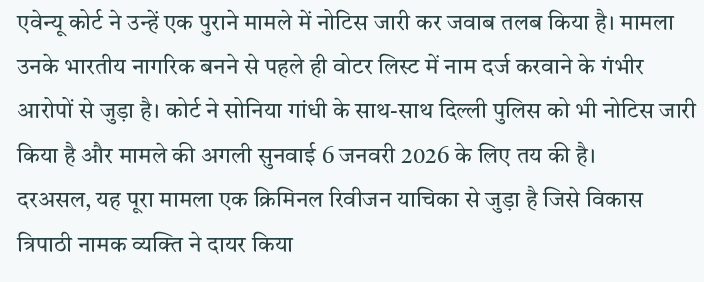एवेन्यू कोर्ट ने उन्हें एक पुराने मामले में नोटिस जारी कर जवाब तलब किया है। मामला उनके भारतीय नागरिक बनने से पहले ही वोटर लिस्ट में नाम दर्ज करवाने के गंभीर आरोपों से जुड़ा है। कोर्ट ने सोनिया गांधी के साथ-साथ दिल्ली पुलिस को भी नोटिस जारी किया है और मामले की अगली सुनवाई 6 जनवरी 2026 के लिए तय की है।
दरअसल, यह पूरा मामला एक क्रिमिनल रिवीजन याचिका से जुड़ा है जिसे विकास त्रिपाठी नामक व्यक्ति ने दायर किया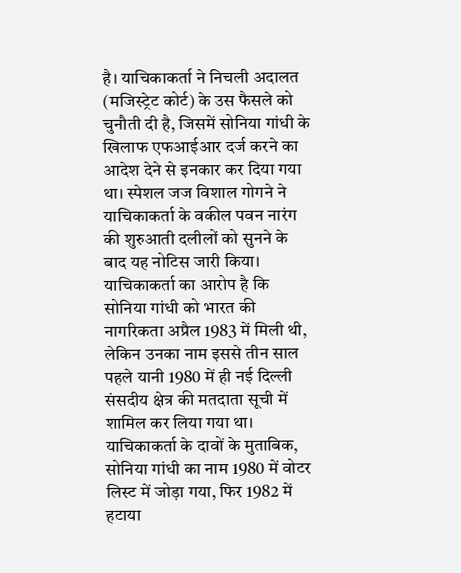है। याचिकाकर्ता ने निचली अदालत (मजिस्ट्रेट कोर्ट) के उस फैसले को चुनौती दी है, जिसमें सोनिया गांधी के खिलाफ एफआईआर दर्ज करने का आदेश देने से इनकार कर दिया गया था। स्पेशल जज विशाल गोगने ने याचिकाकर्ता के वकील पवन नारंग की शुरुआती दलीलों को सुनने के बाद यह नोटिस जारी किया। याचिकाकर्ता का आरोप है कि सोनिया गांधी को भारत की नागरिकता अप्रैल 1983 में मिली थी, लेकिन उनका नाम इससे तीन साल पहले यानी 1980 में ही नई दिल्ली संसदीय क्षेत्र की मतदाता सूची में शामिल कर लिया गया था।
याचिकाकर्ता के दावों के मुताबिक, सोनिया गांधी का नाम 1980 में वोटर लिस्ट में जोड़ा गया, फिर 1982 में हटाया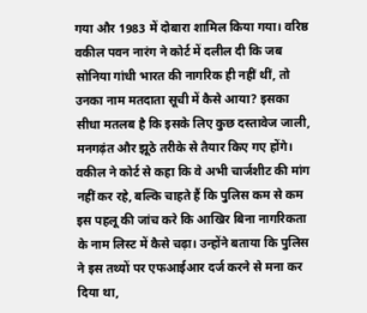गया और 1983 में दोबारा शामिल किया गया। वरिष्ठ वकील पवन नारंग ने कोर्ट में दलील दी कि जब सोनिया गांधी भारत की नागरिक ही नहीं थीं, तो उनका नाम मतदाता सूची में कैसे आया? इसका सीधा मतलब है कि इसके लिए कुछ दस्तावेज जाली, मनगढ़ंत और झूठे तरीके से तैयार किए गए होंगे। वकील ने कोर्ट से कहा कि वे अभी चार्जशीट की मांग नहीं कर रहे, बल्कि चाहते हैं कि पुलिस कम से कम इस पहलू की जांच करे कि आखिर बिना नागरिकता के नाम लिस्ट में कैसे चढ़ा। उन्होंने बताया कि पुलिस ने इस तथ्यों पर एफआईआर दर्ज करने से मना कर दिया था,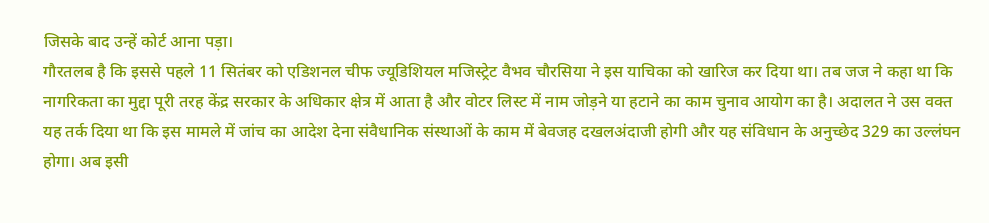जिसके बाद उन्हें कोर्ट आना पड़ा।
गौरतलब है कि इससे पहले 11 सितंबर को एडिशनल चीफ ज्यूडिशियल मजिस्ट्रेट वैभव चौरसिया ने इस याचिका को खारिज कर दिया था। तब जज ने कहा था कि नागरिकता का मुद्दा पूरी तरह केंद्र सरकार के अधिकार क्षेत्र में आता है और वोटर लिस्ट में नाम जोड़ने या हटाने का काम चुनाव आयोग का है। अदालत ने उस वक्त यह तर्क दिया था कि इस मामले में जांच का आदेश देना संवैधानिक संस्थाओं के काम में बेवजह दखलअंदाजी होगी और यह संविधान के अनुच्छेद 329 का उल्लंघन होगा। अब इसी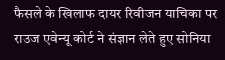फैसले के खिलाफ दायर रिवीजन याचिका पर राउज एवेन्यू कोर्ट ने संज्ञान लेते हुए सोनिया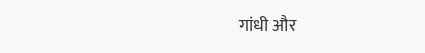गांधी और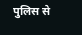पुलिस से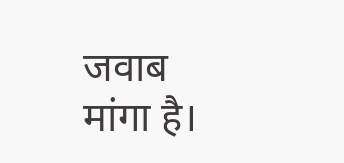जवाब मांगा है।